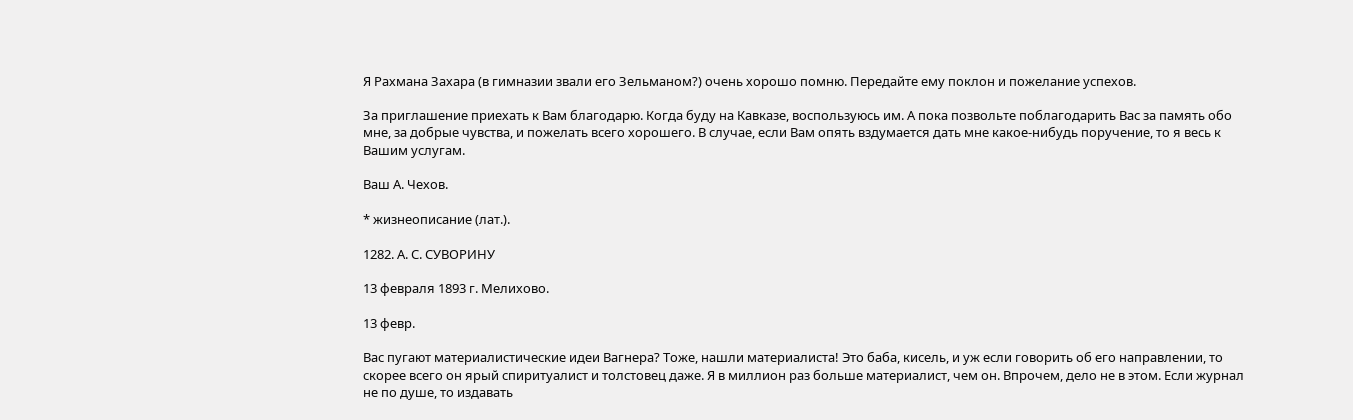Я Рахмана Захара (в гимназии звали его Зельманом?) очень хорошо помню. Передайте ему поклон и пожелание успехов.

За приглашение приехать к Вам благодарю. Когда буду на Кавказе, воспользуюсь им. А пока позвольте поблагодарить Вас за память обо мне, за добрые чувства, и пожелать всего хорошего. В случае, если Вам опять вздумается дать мне какое-нибудь поручение, то я весь к Вашим услугам.

Ваш А. Чехов.

* жизнеописание (лат.).

1282. А. С. СУВОРИНУ

13 февраля 1893 г. Мелихово.

13 февр.

Вас пугают материалистические идеи Вагнера? Тоже, нашли материалиста! Это баба, кисель, и уж если говорить об его направлении, то скорее всего он ярый спиритуалист и толстовец даже. Я в миллион раз больше материалист, чем он. Впрочем, дело не в этом. Если журнал не по душе, то издавать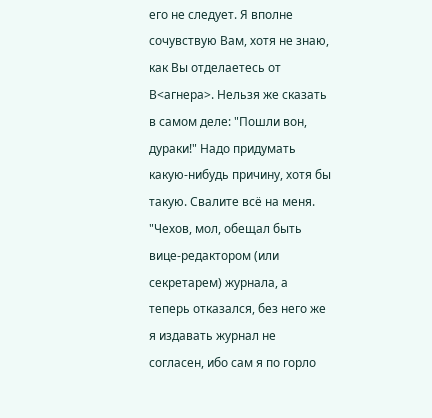его не следует. Я вполне сочувствую Вам, хотя не знаю, как Вы отделаетесь от В<агнера>. Нельзя же сказать в самом деле: "Пошли вон, дураки!" Надо придумать какую-нибудь причину, хотя бы такую. Свалите всё на меня. "Чехов, мол, обещал быть вице-редактором (или секретарем) журнала, а теперь отказался, без него же я издавать журнал не согласен, ибо сам я по горло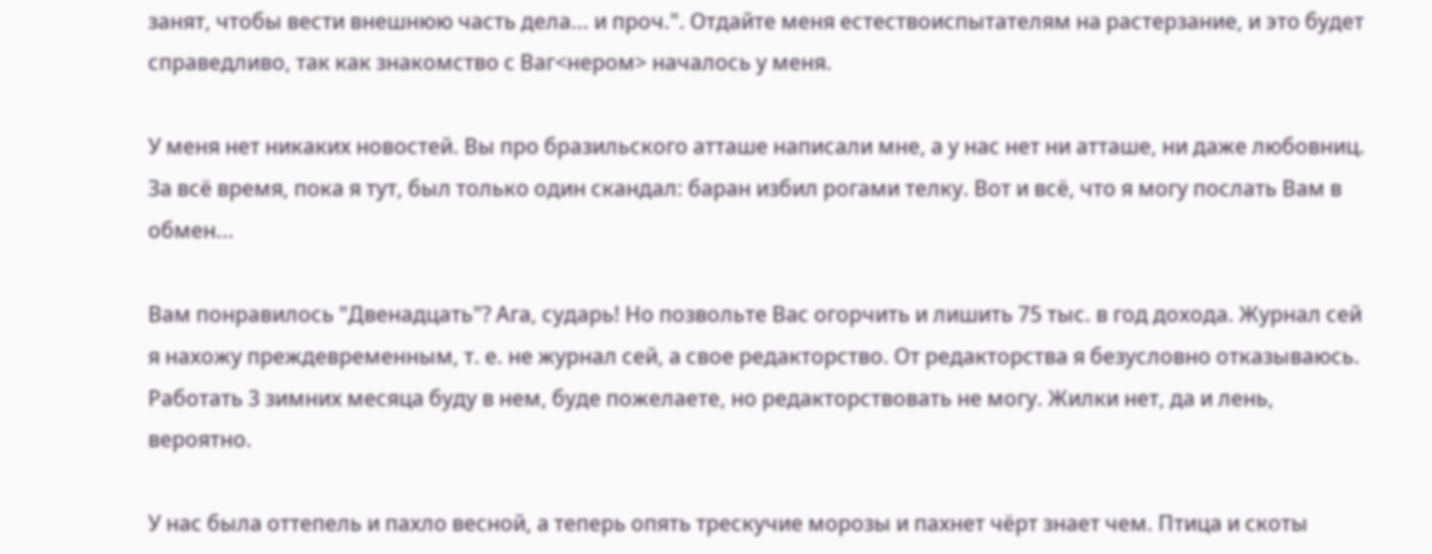занят, чтобы вести внешнюю часть дела... и проч.". Отдайте меня естествоиспытателям на растерзание, и это будет справедливо, так как знакомство с Ваг<нером> началось у меня.

У меня нет никаких новостей. Вы про бразильского атташе написали мне, а у нас нет ни атташе, ни даже любовниц. За всё время, пока я тут, был только один скандал: баран избил рогами телку. Вот и всё, что я могу послать Вам в обмен...

Вам понравилось "Двенадцать"? Ага, сударь! Но позвольте Вас огорчить и лишить 75 тыс. в год дохода. Журнал сей я нахожу преждевременным, т. е. не журнал сей, а свое редакторство. От редакторства я безусловно отказываюсь. Работать 3 зимних месяца буду в нем, буде пожелаете, но редакторствовать не могу. Жилки нет, да и лень, вероятно.

У нас была оттепель и пахло весной, а теперь опять трескучие морозы и пахнет чёрт знает чем. Птица и скоты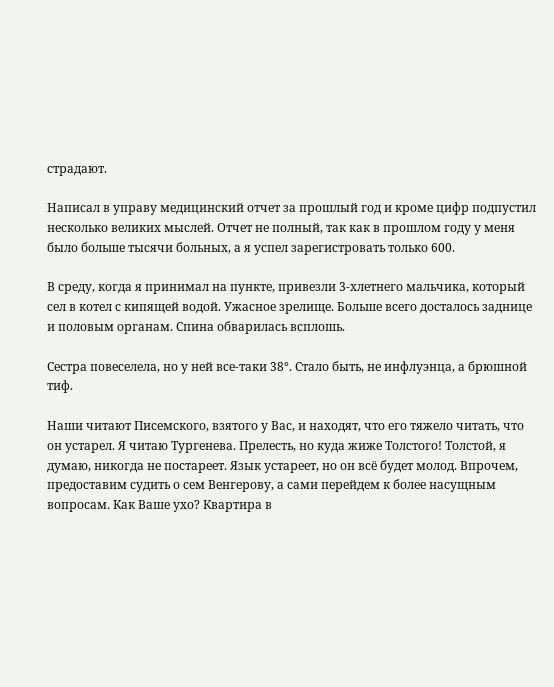страдают.

Написал в управу медицинский отчет за прошлый год и кроме цифр подпустил несколько великих мыслей. Отчет не полный, так как в прошлом году у меня было больше тысячи больных, а я успел зарегистровать только 600.

В среду, когда я принимал на пункте, привезли 3-хлетнего мальчика, который сел в котел с кипящей водой. Ужасное зрелище. Больше всего досталось заднице и половым органам. Спина обварилась всплошь.

Сестра повеселела, но у ней все-таки 38°. Стало быть, не инфлуэнца, а брюшной тиф.

Наши читают Писемского, взятого у Вас, и находят, что его тяжело читать, что он устарел. Я читаю Тургенева. Прелесть, но куда жиже Толстого! Толстой, я думаю, никогда не постареет. Язык устареет, но он всё будет молод. Впрочем, предоставим судить о сем Венгерову, а сами перейдем к более насущным вопросам. Как Ваше ухо? Квартира в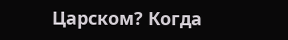Царском? Когда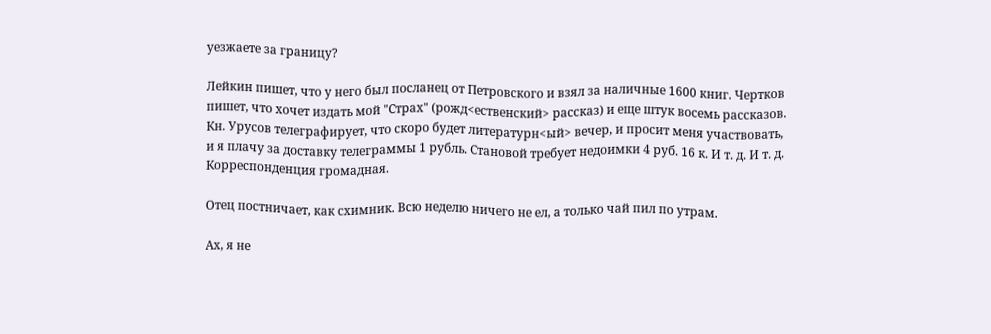уезжаете за границу?

Лейкин пишет, что у него был посланец от Петровского и взял за наличные 1600 книг. Чертков пишет, что хочет издать мой "Страх" (рожд<ественский> рассказ) и еще штук восемь рассказов. Кн. Урусов телеграфирует, что скоро будет литературн<ый> вечер, и просит меня участвовать, и я плачу за доставку телеграммы 1 рубль. Становой требует недоимки 4 руб. 16 к. И т. д. И т. д. Корреспонденция громадная.

Отец постничает, как схимник. Всю неделю ничего не ел, а только чай пил по утрам.

Ах, я не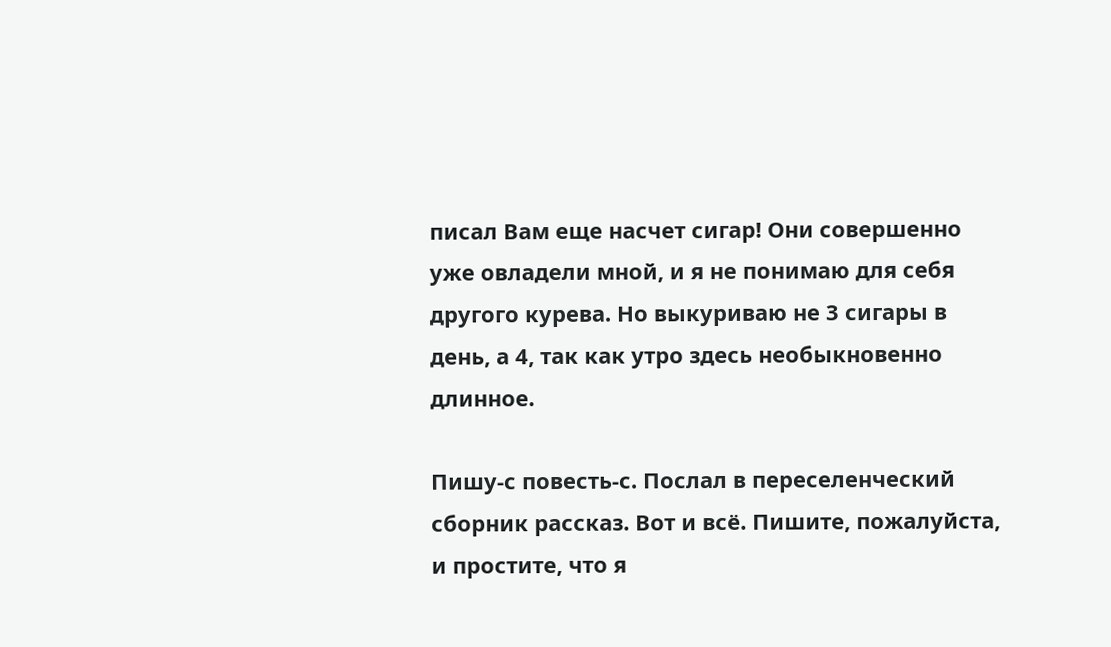писал Вам еще насчет сигар! Они совершенно уже овладели мной, и я не понимаю для себя другого курева. Но выкуриваю не 3 сигары в день, а 4, так как утро здесь необыкновенно длинное.

Пишу-с повесть-с. Послал в переселенческий сборник рассказ. Вот и всё. Пишите, пожалуйста, и простите, что я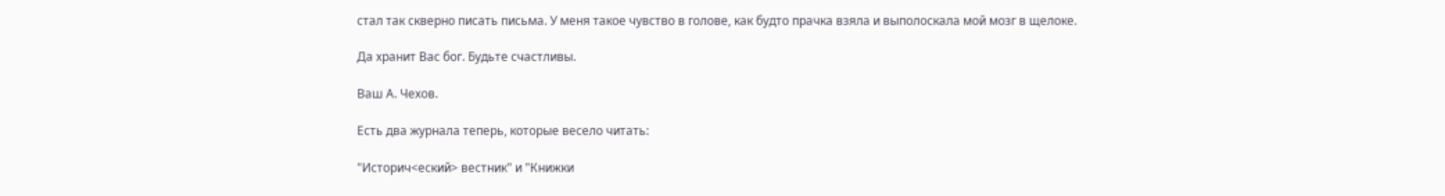стал так скверно писать письма. У меня такое чувство в голове, как будто прачка взяла и выполоскала мой мозг в щелоке.

Да хранит Вас бог. Будьте счастливы.

Ваш А. Чехов.

Есть два журнала теперь, которые весело читать:

"Историч<еский> вестник" и "Книжки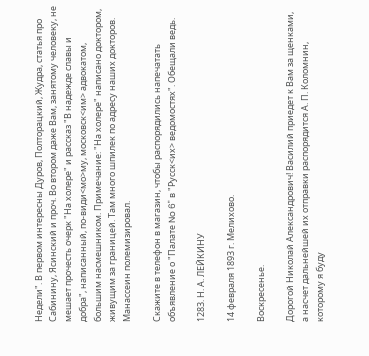Недели". В первом интересны Дуров, Полторацкий, Жудра, статья про Сабинину, Ясинский и проч. Во втором даже Вам, занятому человеку, не мешает прочесть очерк "На холере" и рассказ "В надежде славы и добра", написанный, по-види<мо>му, московск<им> адвокатом, большим насмешником. Примечание: "На холере" написано доктором, живущим за границей. Там много шпилек по адресу наших докторов. Манассеин полемизировал.

Скажите в телефон в магазин, чтобы распорядились напечатать объявление о "Палате No 6" в "Русск<их> ведомостях". Обещали ведь.

1283. Н. А. ЛЕЙКИНУ

14 февраля 1893 г. Мелихово.

Воскресенье.

Дорогой Николай Александрович! Василий приедет к Вам за щенками, а насчет дальнейшей их отправки распорядится А. П. Коломнин, которому я буду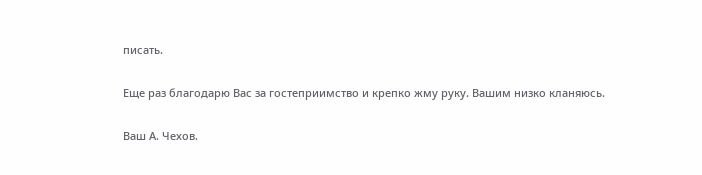писать.

Еще раз благодарю Вас за гостеприимство и крепко жму руку. Вашим низко кланяюсь.

Ваш А. Чехов.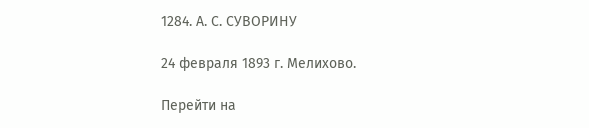1284. А. С. СУВОРИНУ

24 февраля 1893 г. Мелихово.

Перейти на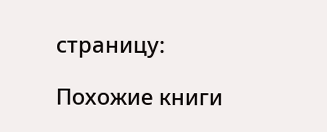страницу:

Похожие книги